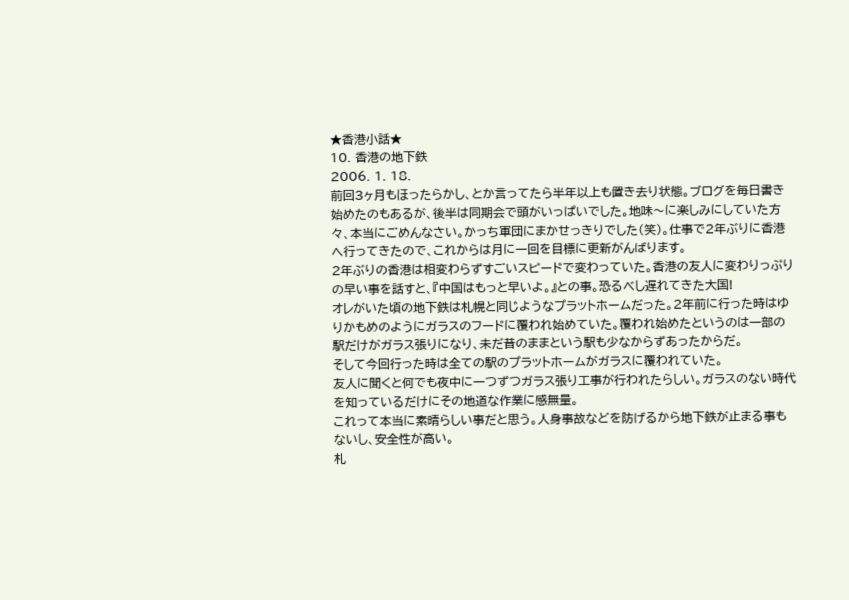★香港小話★
10. 香港の地下鉄
2006. 1. 18.
前回3ヶ月もほったらかし、とか言ってたら半年以上も置き去り状態。ブログを毎日書き始めたのもあるが、後半は同期会で頭がいっぱいでした。地味〜に楽しみにしていた方々、本当にごめんなさい。かっち軍団にまかせっきりでした(笑)。仕事で2年ぶりに香港へ行ってきたので、これからは月に一回を目標に更新がんばります。
2年ぶりの香港は相変わらずすごいスピードで変わっていた。香港の友人に変わりっぷりの早い事を話すと、『中国はもっと早いよ。』との事。恐るべし遅れてきた大国!
オレがいた頃の地下鉄は札幌と同じようなプラットホームだった。2年前に行った時はゆりかもめのようにガラスのフードに覆われ始めていた。覆われ始めたというのは一部の駅だけがガラス張りになり、未だ昔のままという駅も少なからずあったからだ。
そして今回行った時は全ての駅のプラットホームがガラスに覆われていた。
友人に聞くと何でも夜中に一つずつガラス張り工事が行われたらしい。ガラスのない時代を知っているだけにその地道な作業に感無量。
これって本当に素晴らしい事だと思う。人身事故などを防げるから地下鉄が止まる事もないし、安全性が高い。
札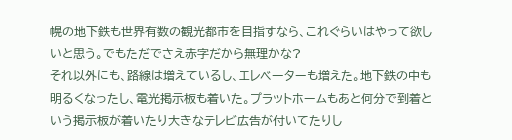幌の地下鉄も世界有数の観光都市を目指すなら、これぐらいはやって欲しいと思う。でもただでさえ赤字だから無理かな?
それ以外にも、路線は増えているし、エレベーターも増えた。地下鉄の中も明るくなったし、電光掲示板も着いた。プラットホームもあと何分で到着という掲示板が着いたり大きなテレビ広告が付いてたりし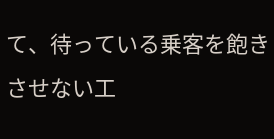て、待っている乗客を飽きさせない工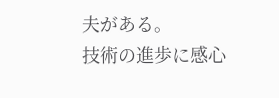夫がある。
技術の進歩に感心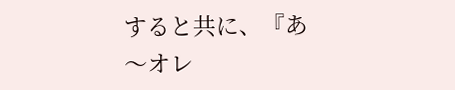すると共に、『あ〜オレ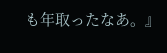も年取ったなあ。』